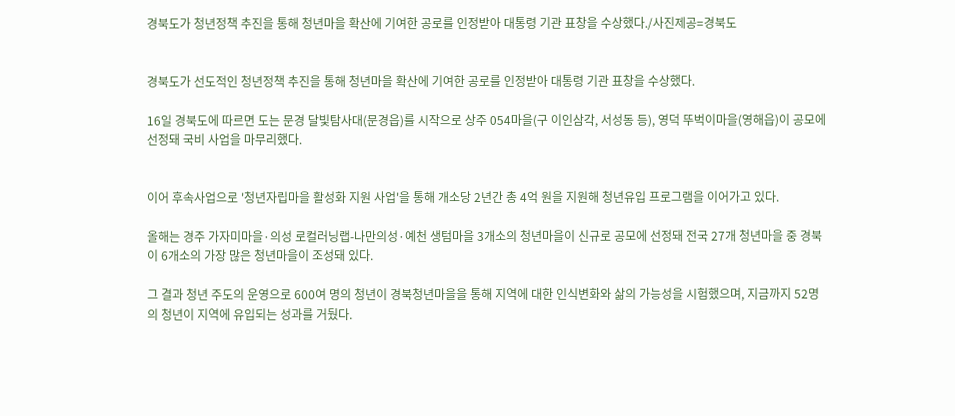경북도가 청년정책 추진을 통해 청년마을 확산에 기여한 공로를 인정받아 대통령 기관 표창을 수상했다./사진제공=경북도


경북도가 선도적인 청년정책 추진을 통해 청년마을 확산에 기여한 공로를 인정받아 대통령 기관 표창을 수상했다.

16일 경북도에 따르면 도는 문경 달빛탐사대(문경읍)를 시작으로 상주 054마을(구 이인삼각, 서성동 등), 영덕 뚜벅이마을(영해읍)이 공모에 선정돼 국비 사업을 마무리했다.


이어 후속사업으로 '청년자립마을 활성화 지원 사업'을 통해 개소당 2년간 총 4억 원을 지원해 청년유입 프로그램을 이어가고 있다.

올해는 경주 가자미마을·의성 로컬러닝랩-나만의성·예천 생텀마을 3개소의 청년마을이 신규로 공모에 선정돼 전국 27개 청년마을 중 경북이 6개소의 가장 많은 청년마을이 조성돼 있다.

그 결과 청년 주도의 운영으로 600여 명의 청년이 경북청년마을을 통해 지역에 대한 인식변화와 삶의 가능성을 시험했으며, 지금까지 52명의 청년이 지역에 유입되는 성과를 거뒀다.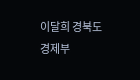이달희 경북도 경제부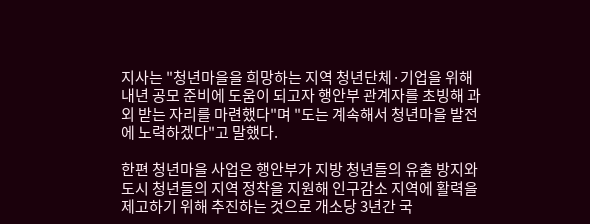지사는 "청년마을을 희망하는 지역 청년단체·기업을 위해 내년 공모 준비에 도움이 되고자 행안부 관계자를 초빙해 과외 받는 자리를 마련했다"며 "도는 계속해서 청년마을 발전에 노력하겠다"고 말했다.

한편 청년마을 사업은 행안부가 지방 청년들의 유출 방지와 도시 청년들의 지역 정착을 지원해 인구감소 지역에 활력을 제고하기 위해 추진하는 것으로 개소당 3년간 국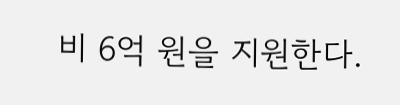비 6억 원을 지원한다.